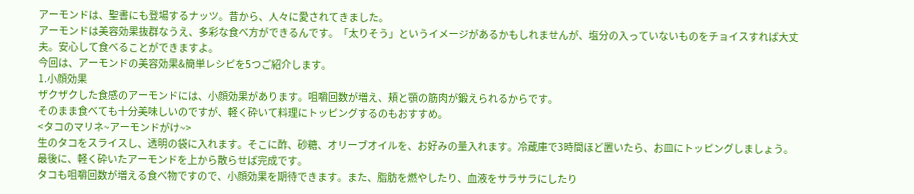アーモンドは、聖書にも登場するナッツ。昔から、人々に愛されてきました。
アーモンドは美容効果抜群なうえ、多彩な食べ方ができるんです。「太りそう」というイメージがあるかもしれませんが、塩分の入っていないものをチョイスすれば大丈夫。安心して食べることができますよ。
今回は、アーモンドの美容効果&簡単レシピを5つご紹介します。
1.小顔効果
ザクザクした食感のアーモンドには、小顔効果があります。咀嚼回数が増え、頬と顎の筋肉が鍛えられるからです。
そのまま食べても十分美味しいのですが、軽く砕いて料理にトッピングするのもおすすめ。
<タコのマリネ~アーモンドがけ~>
生のタコをスライスし、透明の袋に入れます。そこに酢、砂糖、オリーブオイルを、お好みの量入れます。冷蔵庫で3時間ほど置いたら、お皿にトッピングしましょう。最後に、軽く砕いたアーモンドを上から散らせば完成です。
タコも咀嚼回数が増える食べ物ですので、小顔効果を期待できます。また、脂肪を燃やしたり、血液をサラサラにしたり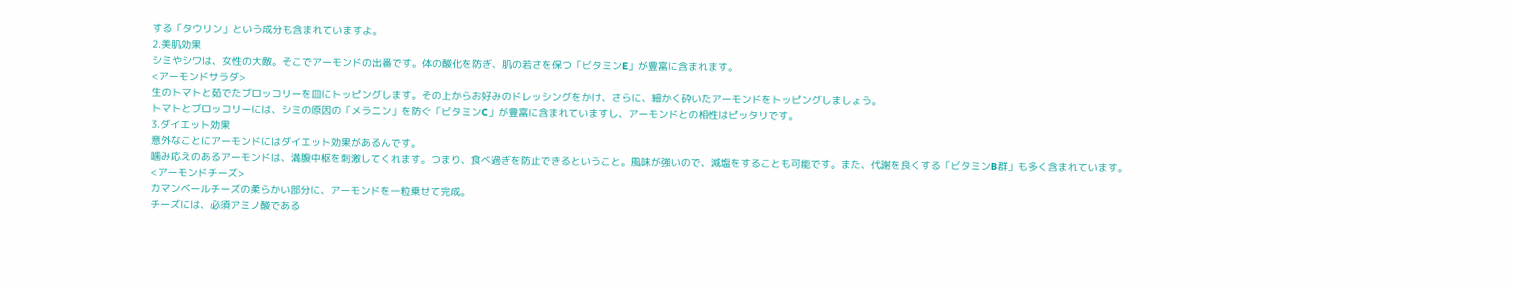する「タウリン」という成分も含まれていますよ。
2.美肌効果
シミやシワは、女性の大敵。そこでアーモンドの出番です。体の酸化を防ぎ、肌の若さを保つ「ビタミンE」が豊富に含まれます。
<アーモンドサラダ>
生のトマトと茹でたブロッコリーを皿にトッピングします。その上からお好みのドレッシングをかけ、さらに、細かく砕いたアーモンドをトッピングしましょう。
トマトとブロッコリーには、シミの原因の「メラニン」を防ぐ「ビタミンC」が豊富に含まれていますし、アーモンドとの相性はピッタリです。
3.ダイエット効果
意外なことにアーモンドにはダイエット効果があるんです。
噛み応えのあるアーモンドは、満腹中枢を刺激してくれます。つまり、食べ過ぎを防止できるということ。風味が強いので、減塩をすることも可能です。また、代謝を良くする「ビタミンB群」も多く含まれています。
<アーモンドチーズ>
カマンベールチーズの柔らかい部分に、アーモンドを一粒乗せて完成。
チーズには、必須アミノ酸である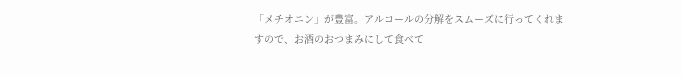「メチオニン」が豊富。アルコールの分解をスムーズに行ってくれますので、お酒のおつまみにして食べて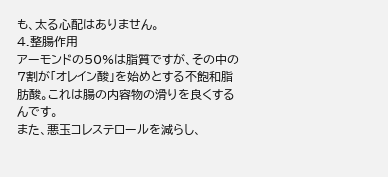も、太る心配はありません。
4.整腸作用
アーモンドの50%は脂質ですが、その中の7割が「オレイン酸」を始めとする不飽和脂肪酸。これは腸の内容物の滑りを良くするんです。
また、悪玉コレステロールを減らし、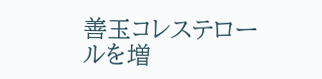善玉コレステロールを増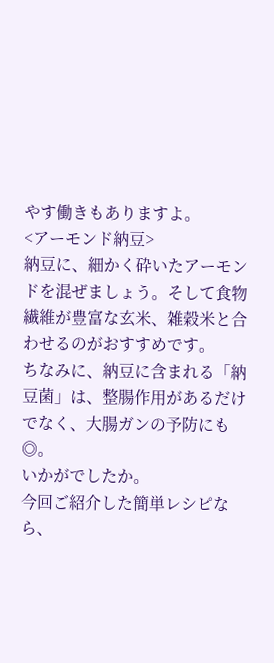やす働きもありますよ。
<アーモンド納豆>
納豆に、細かく砕いたアーモンドを混ぜましょう。そして食物繊維が豊富な玄米、雑穀米と合わせるのがおすすめです。
ちなみに、納豆に含まれる「納豆菌」は、整腸作用があるだけでなく、大腸ガンの予防にも◎。
いかがでしたか。
今回ご紹介した簡単レシピなら、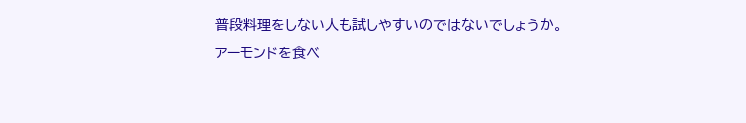普段料理をしない人も試しやすいのではないでしょうか。
アーモンドを食べ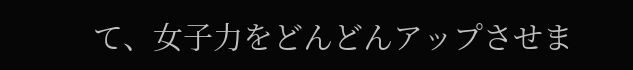て、女子力をどんどんアップさせま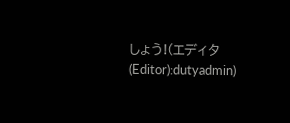しょう!(エディタ(Editor):dutyadmin)